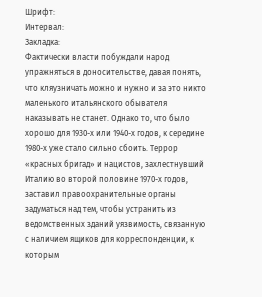Шрифт:
Интервал:
Закладка:
Фактически власти побуждали народ упражняться в доносительстве, давая понять, что кляузничать можно и нужно и за это никто маленького итальянского обывателя наказывать не станет. Однако то, что было хорошо для 1930-х или 1940-х годов, к середине 1980-х уже стало сильно сбоить. Террор «красных бригад» и нацистов, захлестнувший Италию во второй половине 1970-х годов, заставил правоохранительные органы задуматься над тем, чтобы устранить из ведомственных зданий уязвимость, связанную с наличием ящиков для корреспонденции, к которым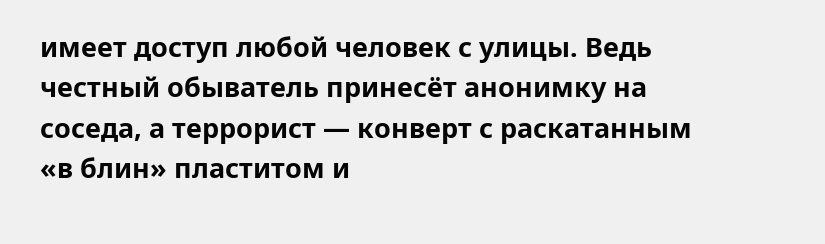имеет доступ любой человек с улицы. Ведь честный обыватель принесёт анонимку на соседа, а террорист — конверт с раскатанным «в блин» пластитом и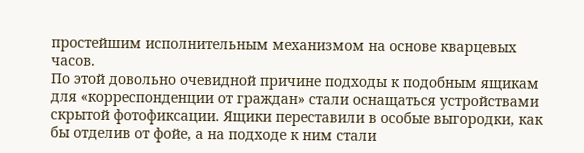простейшим исполнительным механизмом на основе кварцевых часов.
По этой довольно очевидной причине подходы к подобным ящикам для «корреспонденции от граждан» стали оснащаться устройствами скрытой фотофиксации. Ящики переставили в особые выгородки, как бы отделив от фойе, а на подходе к ним стали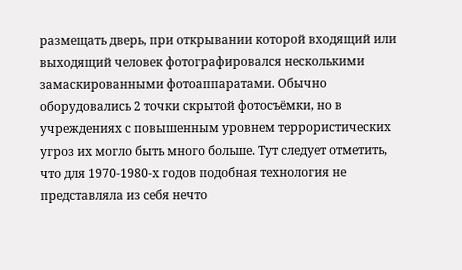размещать дверь, при открывании которой входящий или выходящий человек фотографировался несколькими замаскированными фотоаппаратами. Обычно оборудовались 2 точки скрытой фотосъёмки, но в учреждениях с повышенным уровнем террористических угроз их могло быть много больше. Тут следует отметить, что для 1970-1980-х годов подобная технология не представляла из себя нечто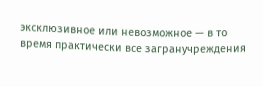эксклюзивное или невозможное — в то время практически все загранучреждения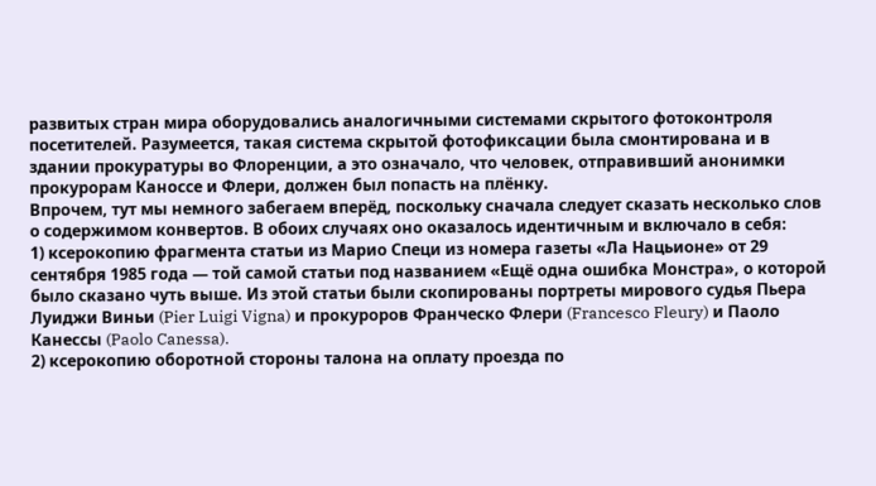развитых стран мира оборудовались аналогичными системами скрытого фотоконтроля посетителей. Разумеется, такая система скрытой фотофиксации была смонтирована и в здании прокуратуры во Флоренции, а это означало, что человек, отправивший анонимки прокурорам Каноссе и Флери, должен был попасть на плёнку.
Впрочем, тут мы немного забегаем вперёд, поскольку сначала следует сказать несколько слов о содержимом конвертов. В обоих случаях оно оказалось идентичным и включало в себя:
1) ксерокопию фрагмента статьи из Марио Специ из номера газеты «Ла Нацьионе» от 29 сентября 1985 года — той самой статьи под названием «Ещё одна ошибка Монстра», о которой было сказано чуть выше. Из этой статьи были скопированы портреты мирового судья Пьера Луиджи Виньи (Pier Luigi Vigna) и прокуроров Франческо Флери (Francesco Fleury) и Паоло Канессы (Paolo Canessa).
2) ксерокопию оборотной стороны талона на оплату проезда по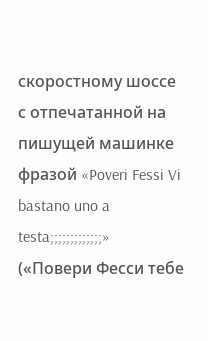скоростному шоссе с отпечатанной на пишущей машинке фразой «Poveri Fessi Vi bastano uno a testa;;;;;;;;;;;;;» («Повери Фесси тебе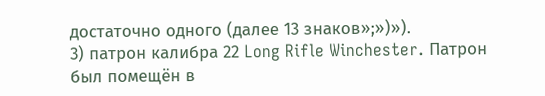достаточно одного (далее 13 знаков»;»)»).
3) патрон калибра 22 Long Rifle Winchester. Патрон был помещён в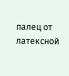палец от латексной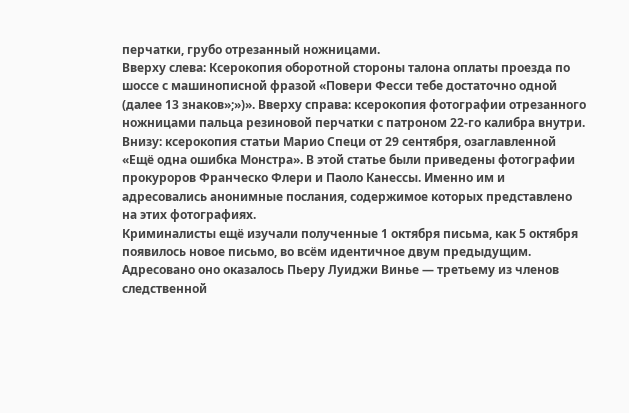перчатки, грубо отрезанный ножницами.
Вверху слева: Ксерокопия оборотной стороны талона оплаты проезда по шоссе с машинописной фразой «Повери Фесси тебе достаточно одной (далее 13 знаков»;»)». Вверху справа: ксерокопия фотографии отрезанного ножницами пальца резиновой перчатки с патроном 22-го калибра внутри. Внизу: ксерокопия статьи Марио Специ от 29 сентября, озаглавленной «Ещё одна ошибка Монстра». В этой статье были приведены фотографии прокуроров Франческо Флери и Паоло Канессы. Именно им и адресовались анонимные послания, содержимое которых представлено на этих фотографиях.
Криминалисты ещё изучали полученные 1 октября письма, как 5 октября появилось новое письмо, во всём идентичное двум предыдущим. Адресовано оно оказалось Пьеру Луиджи Винье — третьему из членов следственной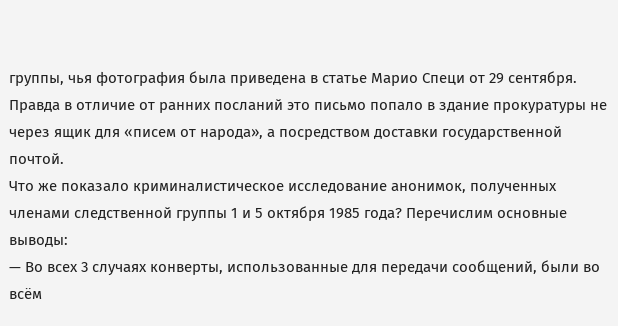группы, чья фотография была приведена в статье Марио Специ от 29 сентября. Правда в отличие от ранних посланий это письмо попало в здание прокуратуры не через ящик для «писем от народа», а посредством доставки государственной почтой.
Что же показало криминалистическое исследование анонимок, полученных членами следственной группы 1 и 5 октября 1985 года? Перечислим основные выводы:
— Во всех 3 случаях конверты, использованные для передачи сообщений, были во всём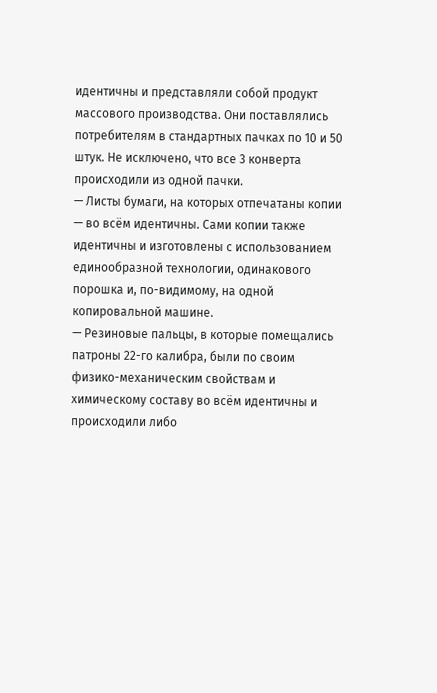идентичны и представляли собой продукт массового производства. Они поставлялись потребителям в стандартных пачках по 10 и 50 штук. Не исключено, что все 3 конверта происходили из одной пачки.
— Листы бумаги, на которых отпечатаны копии — во всём идентичны. Сами копии также идентичны и изготовлены с использованием единообразной технологии, одинакового порошка и, по-видимому, на одной копировальной машине.
— Резиновые пальцы, в которые помещались патроны 22-го калибра, были по своим физико-механическим свойствам и химическому составу во всём идентичны и происходили либо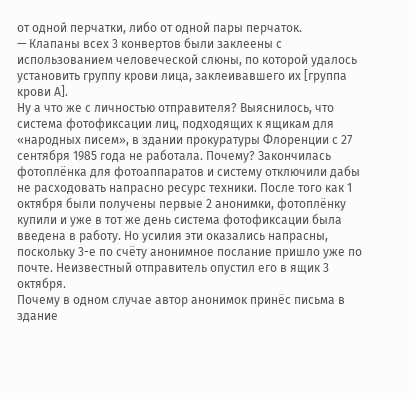от одной перчатки, либо от одной пары перчаток.
— Клапаны всех 3 конвертов были заклеены с использованием человеческой слюны, по которой удалось установить группу крови лица, заклеивавшего их [группа крови А].
Ну а что же с личностью отправителя? Выяснилось, что система фотофиксации лиц, подходящих к ящикам для «народных писем», в здании прокуратуры Флоренции с 27 сентября 1985 года не работала. Почему? Закончилась фотоплёнка для фотоаппаратов и систему отключили дабы не расходовать напрасно ресурс техники. После того как 1 октября были получены первые 2 анонимки, фотоплёнку купили и уже в тот же день система фотофиксации была введена в работу. Но усилия эти оказались напрасны, поскольку 3-е по счёту анонимное послание пришло уже по почте. Неизвестный отправитель опустил его в ящик 3 октября.
Почему в одном случае автор анонимок принёс письма в здание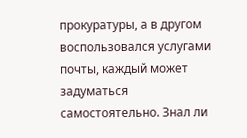прокуратуры, а в другом воспользовался услугами почты, каждый может задуматься самостоятельно. Знал ли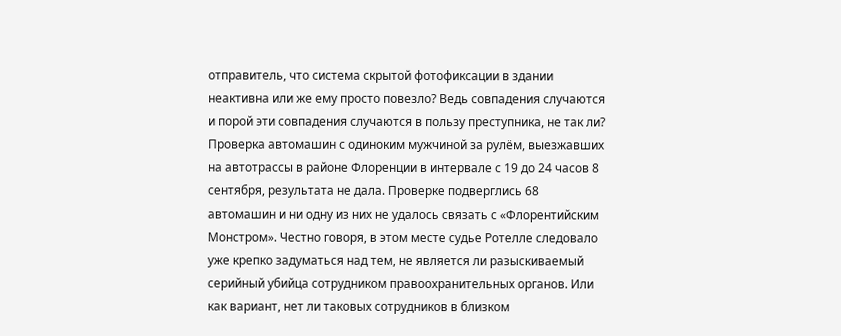отправитель, что система скрытой фотофиксации в здании неактивна или же ему просто повезло? Ведь совпадения случаются и порой эти совпадения случаются в пользу преступника, не так ли?
Проверка автомашин с одиноким мужчиной за рулём, выезжавших на автотрассы в районе Флоренции в интервале с 19 до 24 часов 8 сентября, результата не дала. Проверке подверглись 68 автомашин и ни одну из них не удалось связать с «Флорентийским Монстром». Честно говоря, в этом месте судье Ротелле следовало уже крепко задуматься над тем, не является ли разыскиваемый серийный убийца сотрудником правоохранительных органов. Или как вариант, нет ли таковых сотрудников в близком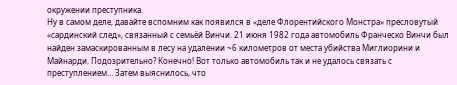окружении преступника.
Ну в самом деле, давайте вспомним как появился в «деле Флорентийского Монстра» пресловутый «сардинский след», связанный с семьёй Винчи. 21 июня 1982 года автомобиль Франческо Винчи был найден замаскированным в лесу на удалении ~6 километров от места убийства Миглиорини и Майнарди. Подозрительно? Конечно! Вот только автомобиль так и не удалось связать с преступлением… Затем выяснилось, что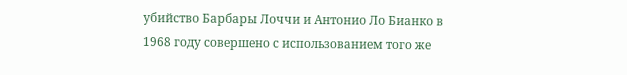убийство Барбары Лоччи и Антонио Ло Бианко в 1968 году совершено с использованием того же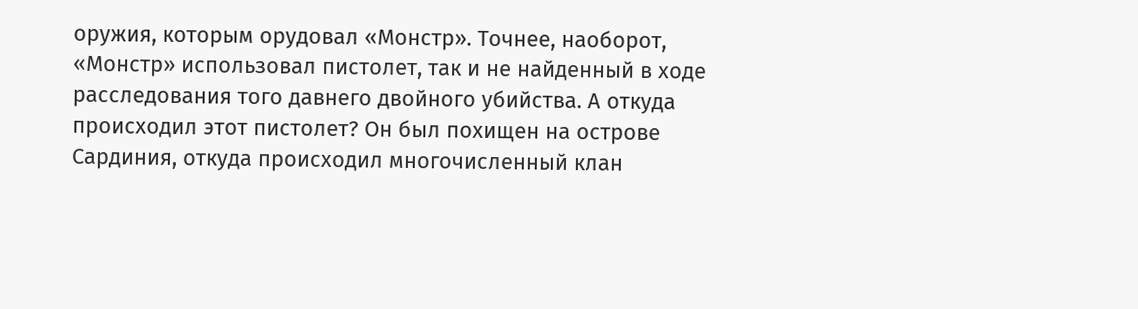оружия, которым орудовал «Монстр». Точнее, наоборот, «Монстр» использовал пистолет, так и не найденный в ходе расследования того давнего двойного убийства. А откуда происходил этот пистолет? Он был похищен на острове Сардиния, откуда происходил многочисленный клан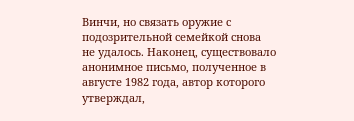Винчи, но связать оружие с подозрительной семейкой снова не удалось. Наконец, существовало анонимное письмо, полученное в августе 1982 года, автор которого утверждал,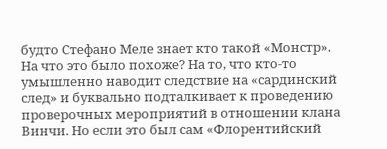будто Стефано Меле знает кто такой «Монстр». На что это было похоже? На то, что кто-то умышленно наводит следствие на «сардинский след» и буквально подталкивает к проведению проверочных мероприятий в отношении клана Винчи. Но если это был сам «Флорентийский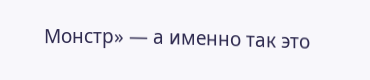Монстр» — а именно так это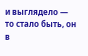и выглядело — то стало быть, он в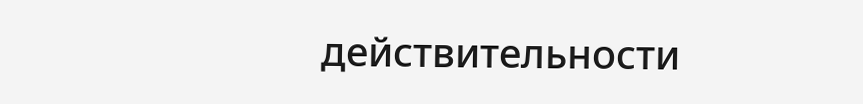действительности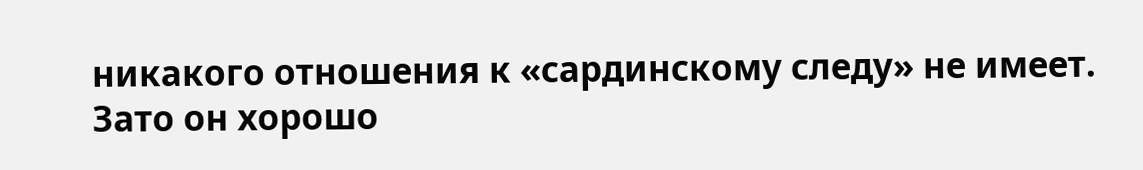никакого отношения к «сардинскому следу» не имеет. Зато он хорошо